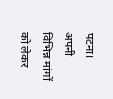पटना। अपनी विभिन्न मांगों को लेकर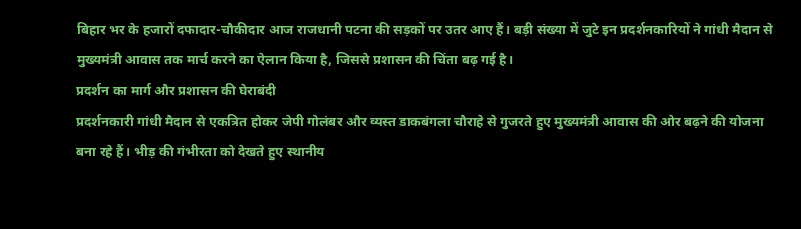बिहार भर के हजारों दफादार-चौकीदार आज राजधानी पटना की सड़कों पर उतर आए हैं। बड़ी संख्या में जुटे इन प्रदर्शनकारियों ने गांधी मैदान से मुख्यमंत्री आवास तक मार्च करने का ऐलान किया है, जिससे प्रशासन की चिंता बढ़ गई है।
प्रदर्शन का मार्ग और प्रशासन की घेराबंदी
प्रदर्शनकारी गांधी मैदान से एकत्रित होकर जेपी गोलंबर और व्यस्त डाकबंगला चौराहे से गुजरते हुए मुख्यमंत्री आवास की ओर बढ़ने की योजना बना रहे हैं। भीड़ की गंभीरता को देखते हुए स्थानीय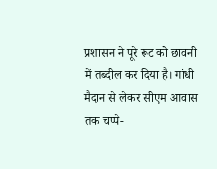प्रशासन ने पूरे रूट को छावनी में तब्दील कर दिया है। गांधी मैदान से लेकर सीएम आवास तक चप्पे-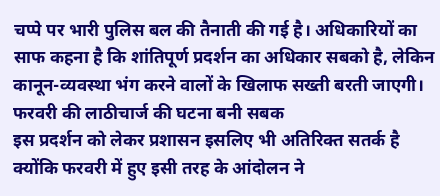चप्पे पर भारी पुलिस बल की तैनाती की गई है। अधिकारियों का साफ कहना है कि शांतिपूर्ण प्रदर्शन का अधिकार सबको है, लेकिन कानून-व्यवस्था भंग करने वालों के खिलाफ सख्ती बरती जाएगी।
फरवरी की लाठीचार्ज की घटना बनी सबक
इस प्रदर्शन को लेकर प्रशासन इसलिए भी अतिरिक्त सतर्क है क्योंकि फरवरी में हुए इसी तरह के आंदोलन ने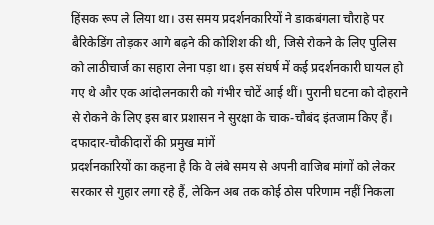हिंसक रूप ले लिया था। उस समय प्रदर्शनकारियों ने डाकबंगला चौराहे पर बैरिकेडिंग तोड़कर आगे बढ़ने की कोशिश की थी, जिसे रोकने के लिए पुलिस को लाठीचार्ज का सहारा लेना पड़ा था। इस संघर्ष में कई प्रदर्शनकारी घायल हो गए थे और एक आंदोलनकारी को गंभीर चोटें आई थीं। पुरानी घटना को दोहराने से रोकने के लिए इस बार प्रशासन ने सुरक्षा के चाक-चौबंद इंतजाम किए हैं।
दफादार-चौकीदारों की प्रमुख मांगें
प्रदर्शनकारियों का कहना है कि वे लंबे समय से अपनी वाजिब मांगों को लेकर सरकार से गुहार लगा रहे हैं, लेकिन अब तक कोई ठोस परिणाम नहीं निकला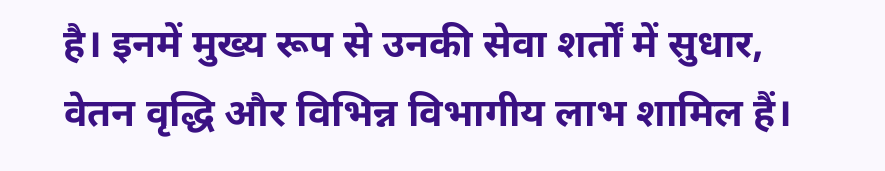है। इनमें मुख्य रूप से उनकी सेवा शर्तों में सुधार, वेतन वृद्धि और विभिन्न विभागीय लाभ शामिल हैं।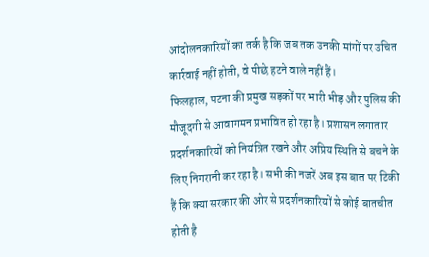आंदोलनकारियों का तर्क है कि जब तक उनकी मांगों पर उचित कार्रवाई नहीं होती, वे पीछे हटने वाले नहीं हैं।
फिलहाल, पटना की प्रमुख सड़कों पर भारी भीड़ और पुलिस की मौजूदगी से आवागमन प्रभावित हो रहा है। प्रशासन लगातार प्रदर्शनकारियों को नियंत्रित रखने और अप्रिय स्थिति से बचने के लिए निगरानी कर रहा है। सभी की नजरें अब इस बात पर टिकी हैं कि क्या सरकार की ओर से प्रदर्शनकारियों से कोई बातचीत होती है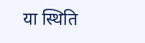या स्थिति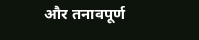और तनावपूर्ण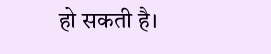हो सकती है।